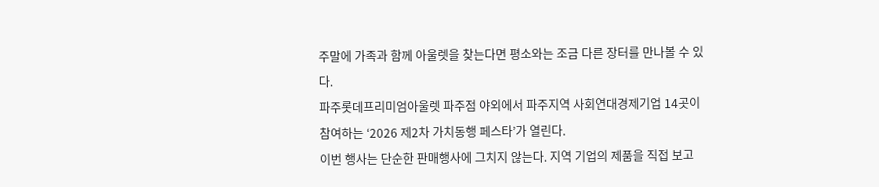주말에 가족과 함께 아울렛을 찾는다면 평소와는 조금 다른 장터를 만나볼 수 있다.
파주롯데프리미엄아울렛 파주점 야외에서 파주지역 사회연대경제기업 14곳이 참여하는 ‘2026 제2차 가치동행 페스타’가 열린다.
이번 행사는 단순한 판매행사에 그치지 않는다. 지역 기업의 제품을 직접 보고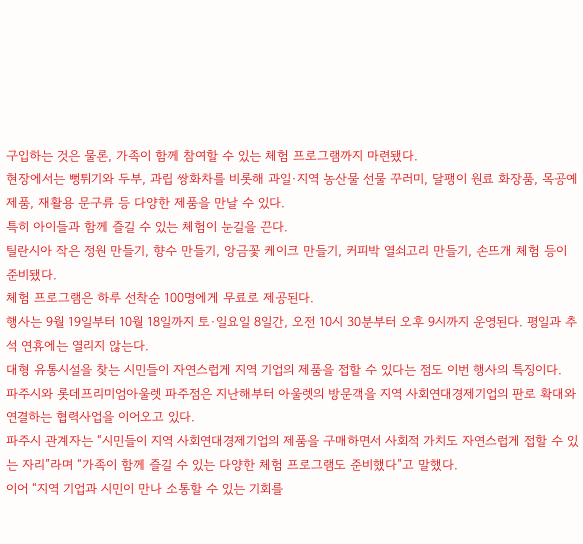구입하는 것은 물론, 가족이 함께 참여할 수 있는 체험 프로그램까지 마련됐다.
현장에서는 뻥튀기와 두부, 과립 쌍화차를 비롯해 과일·지역 농산물 선물 꾸러미, 달팽이 원료 화장품, 목공예 제품, 재활용 문구류 등 다양한 제품을 만날 수 있다.
특히 아이들과 함께 즐길 수 있는 체험이 눈길을 끈다.
틸란시아 작은 정원 만들기, 향수 만들기, 앙금꽃 케이크 만들기, 커피박 열쇠고리 만들기, 손뜨개 체험 등이 준비됐다.
체험 프로그램은 하루 선착순 100명에게 무료로 제공된다.
행사는 9월 19일부터 10월 18일까지 토·일요일 8일간, 오전 10시 30분부터 오후 9시까지 운영된다. 평일과 추석 연휴에는 열리지 않는다.
대형 유통시설을 찾는 시민들이 자연스럽게 지역 기업의 제품을 접할 수 있다는 점도 이번 행사의 특징이다.
파주시와 롯데프리미엄아울렛 파주점은 지난해부터 아울렛의 방문객을 지역 사회연대경제기업의 판로 확대와 연결하는 협력사업을 이어오고 있다.
파주시 관계자는 “시민들이 지역 사회연대경제기업의 제품을 구매하면서 사회적 가치도 자연스럽게 접할 수 있는 자리”라며 “가족이 함께 즐길 수 있는 다양한 체험 프로그램도 준비했다”고 말했다.
이어 “지역 기업과 시민이 만나 소통할 수 있는 기회를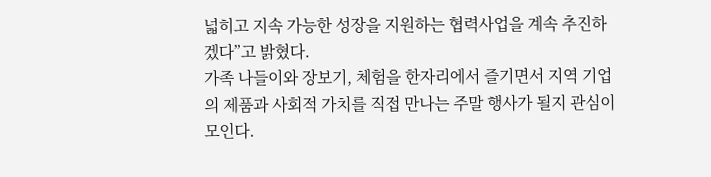넓히고 지속 가능한 성장을 지원하는 협력사업을 계속 추진하겠다”고 밝혔다.
가족 나들이와 장보기, 체험을 한자리에서 즐기면서 지역 기업의 제품과 사회적 가치를 직접 만나는 주말 행사가 될지 관심이 모인다.